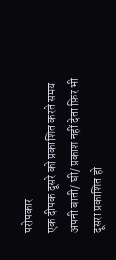परोपकार
एक दीपक दूसरे को प्रकाशित करते समय अपनी बाती/ घी/ प्रकाश नहीं देता फ़िर भी दूसरा प्रकाशित हो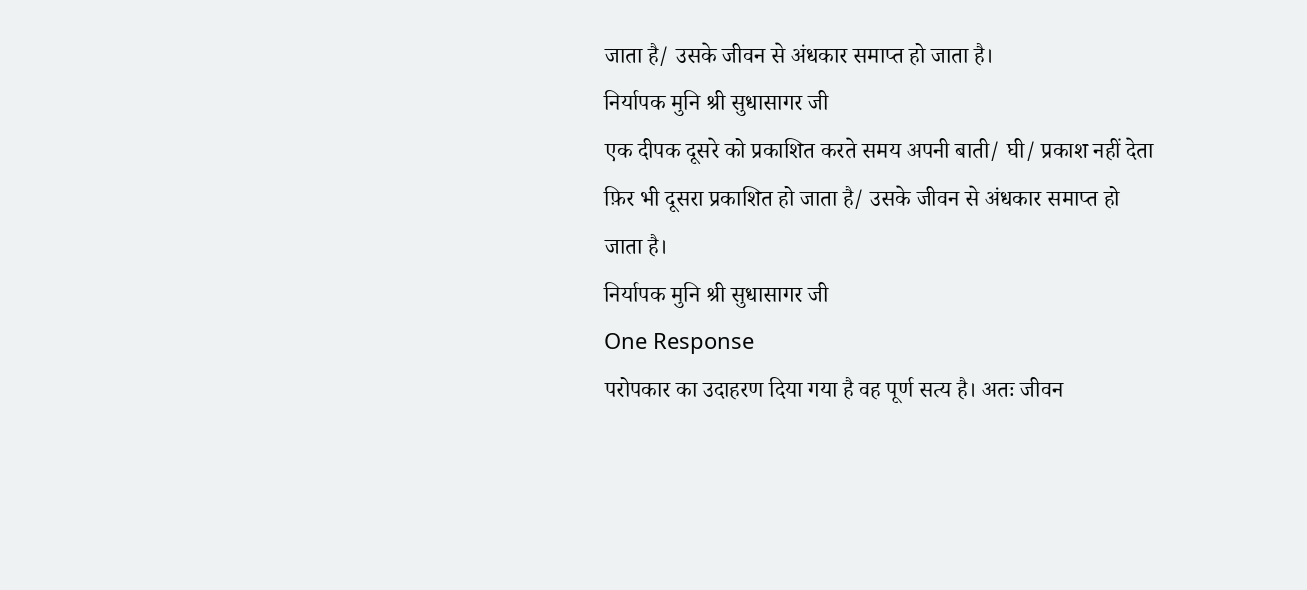जाता है/ उसके जीवन से अंधकार समाप्त हो जाता है।
निर्यापक मुनि श्री सुधासागर जी
एक दीपक दूसरे को प्रकाशित करते समय अपनी बाती/ घी/ प्रकाश नहीं देता फ़िर भी दूसरा प्रकाशित हो जाता है/ उसके जीवन से अंधकार समाप्त हो जाता है।
निर्यापक मुनि श्री सुधासागर जी
One Response
परोपकार का उदाहरण दिया गया है वह पूर्ण सत्य है। अतः जीवन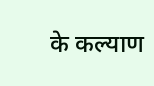के कल्याण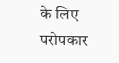के लिए परोपकार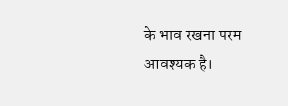के भाव रखना परम आवश्यक है।